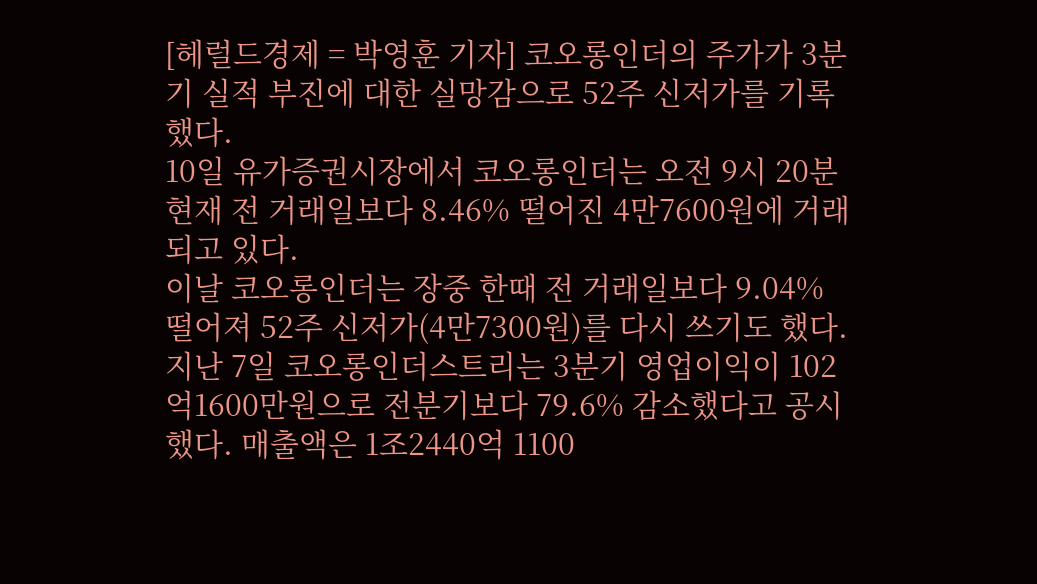[헤럴드경제 = 박영훈 기자] 코오롱인더의 주가가 3분기 실적 부진에 대한 실망감으로 52주 신저가를 기록했다.
10일 유가증권시장에서 코오롱인더는 오전 9시 20분 현재 전 거래일보다 8.46% 떨어진 4만7600원에 거래되고 있다.
이날 코오롱인더는 장중 한때 전 거래일보다 9.04% 떨어져 52주 신저가(4만7300원)를 다시 쓰기도 했다.
지난 7일 코오롱인더스트리는 3분기 영업이익이 102억1600만원으로 전분기보다 79.6% 감소했다고 공시했다. 매출액은 1조2440억 1100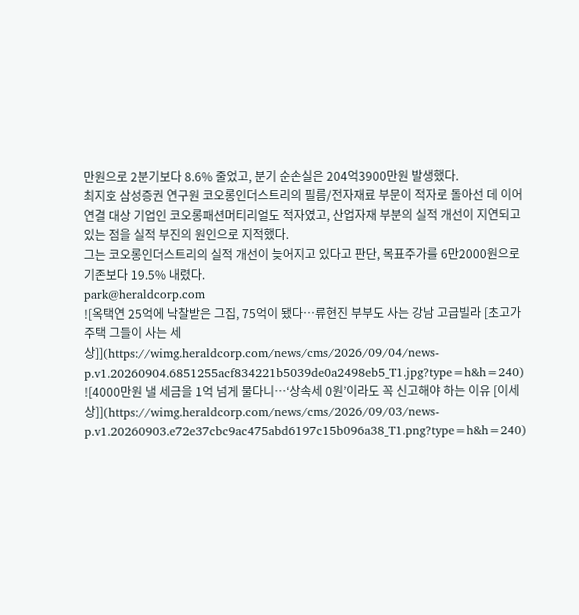만원으로 2분기보다 8.6% 줄었고, 분기 순손실은 204억3900만원 발생했다.
최지호 삼성증권 연구원 코오롱인더스트리의 필름/전자재료 부문이 적자로 돌아선 데 이어 연결 대상 기업인 코오롱패션머티리얼도 적자였고, 산업자재 부분의 실적 개선이 지연되고 있는 점을 실적 부진의 원인으로 지적했다.
그는 코오롱인더스트리의 실적 개선이 늦어지고 있다고 판단, 목표주가를 6만2000원으로 기존보다 19.5% 내렸다.
park@heraldcorp.com
![옥택연 25억에 낙찰받은 그집, 75억이 됐다…류현진 부부도 사는 강남 고급빌라 [초고가 주택 그들이 사는 세상]](https://wimg.heraldcorp.com/news/cms/2026/09/04/news-p.v1.20260904.6851255acf834221b5039de0a2498eb5_T1.jpg?type=h&h=240)
![4000만원 낼 세금을 1억 넘게 물다니…‘상속세 0원’이라도 꼭 신고해야 하는 이유 [이세상]](https://wimg.heraldcorp.com/news/cms/2026/09/03/news-p.v1.20260903.e72e37cbc9ac475abd6197c15b096a38_T1.png?type=h&h=240)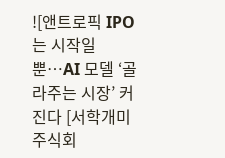![앤트로픽 IPO는 시작일 뿐…AI 모델 ‘골라주는 시장’ 커진다 [서학개미 주식회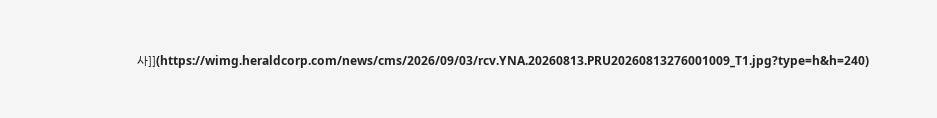사]](https://wimg.heraldcorp.com/news/cms/2026/09/03/rcv.YNA.20260813.PRU20260813276001009_T1.jpg?type=h&h=240)